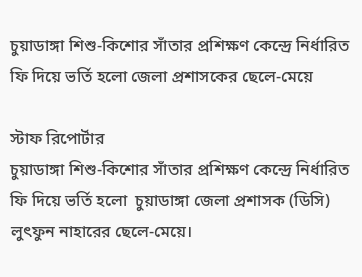চুয়াডাঙ্গা শিশু-কিশোর সাঁতার প্রশিক্ষণ কেন্দ্রে নির্ধারিত ফি দিয়ে ভর্তি হলো জেলা প্রশাসকের ছেলে-মেয়ে

স্টাফ রিপোর্টার
চুয়াডাঙ্গা শিশু-কিশোর সাঁতার প্রশিক্ষণ কেন্দ্রে নির্ধারিত ফি দিয়ে ভর্তি হলো  চুয়াডাঙ্গা জেলা প্রশাসক (ডিসি) লুৎফুন নাহারের ছেলে-মেয়ে।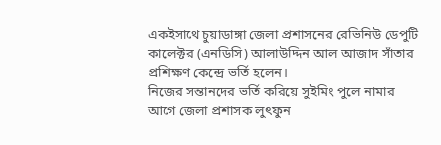একইসাথে চুয়াডাঙ্গা জেলা প্রশাসনের রেভিনিউ ডেপুটি কালেক্টর (এনডিসি) আলাউদ্দিন আল আজাদ সাঁতার প্রশিক্ষণ কেন্দ্রে ভর্তি হলেন।
নিজের সন্তানদের ভর্তি করিয়ে সুইমিং পুলে নামার আগে জেলা প্রশাসক লুৎফুন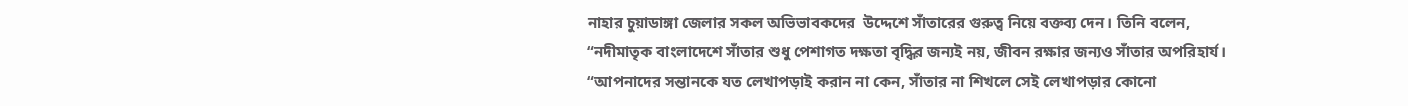নাহার চুয়াডাঙ্গা জেলার সকল অভিভাবকদের  উদ্দেশে সাঁতারের গুরুত্ব নিয়ে বক্তব্য দেন। তিনি বলেন, “নদীমাতৃক বাংলাদেশে সাঁতার শুধু পেশাগত দক্ষতা বৃদ্ধির জন্যই নয়, জীবন রক্ষার জন্যও সাঁতার অপরিহার্য। “আপনাদের সন্তানকে যত লেখাপড়াই করান না কেন, সাঁতার না শিখলে সেই লেখাপড়ার কোনো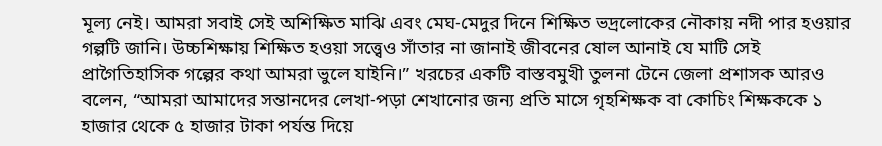মূল্য নেই। আমরা সবাই সেই অশিক্ষিত মাঝি এবং মেঘ-মেদুর দিনে শিক্ষিত ভদ্রলোকের নৌকায় নদী পার হওয়ার গল্পটি জানি। উচ্চশিক্ষায় শিক্ষিত হওয়া সত্ত্বেও সাঁতার না জানাই জীবনের ষোল আনাই যে মাটি সেই প্রাগৈতিহাসিক গল্পের কথা আমরা ভুলে যাইনি।” খরচের একটি বাস্তবমুখী তুলনা টেনে জেলা প্রশাসক আরও বলেন, “আমরা আমাদের সন্তানদের লেখা-পড়া শেখানোর জন্য প্রতি মাসে গৃহশিক্ষক বা কোচিং শিক্ষককে ১ হাজার থেকে ৫ হাজার টাকা পর্যন্ত দিয়ে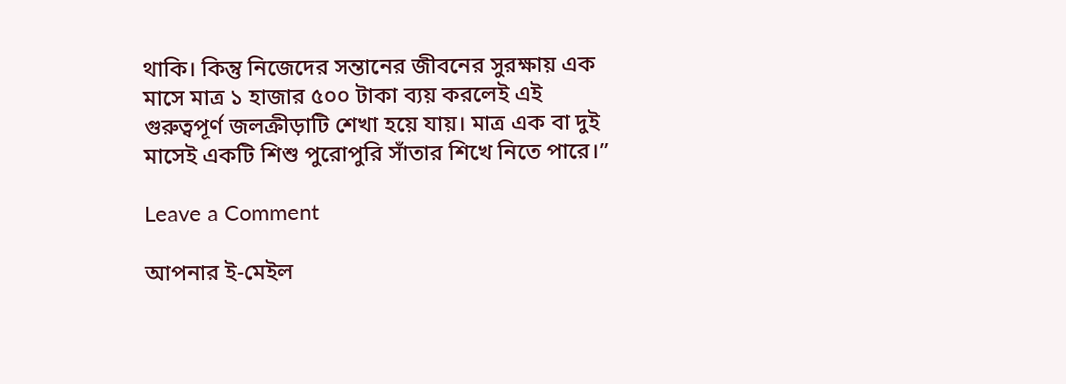থাকি। কিন্তু নিজেদের সন্তানের জীবনের সুরক্ষায় এক মাসে মাত্র ১ হাজার ৫০০ টাকা ব্যয় করলেই এই গুরুত্বপূর্ণ জলক্রীড়াটি শেখা হয়ে যায়। মাত্র এক বা দুই মাসেই একটি শিশু পুরোপুরি সাঁতার শিখে নিতে পারে।”

Leave a Comment

আপনার ই-মেইল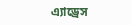এ্যাড্রেস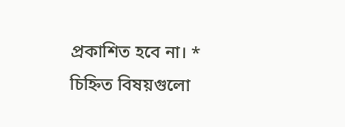প্রকাশিত হবে না। * চিহ্নিত বিষয়গুলো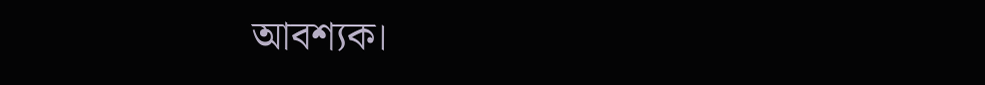আবশ্যক।